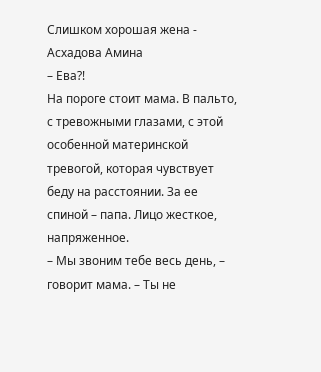Слишком хорошая жена - Асхадова Амина
– Ева?!
На пороге стоит мама. В пальто, с тревожными глазами, с этой особенной материнской тревогой, которая чувствует беду на расстоянии. За ее спиной – папа. Лицо жесткое, напряженное.
– Мы звоним тебе весь день, – говорит мама. – Ты не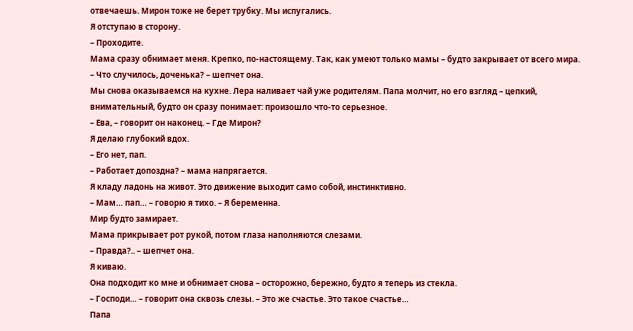отвечаешь. Мирон тоже не берет трубку. Мы испугались.
Я отступаю в сторону.
– Проходите.
Мама сразу обнимает меня. Крепко, по-настоящему. Так, как умеют только мамы – будто закрывает от всего мира.
– Что случилось, доченька? – шепчет она.
Мы снова оказываемся на кухне. Лера наливает чай уже родителям. Папа молчит, но его взгляд – цепкий, внимательный, будто он сразу понимает: произошло что-то серьезное.
– Ева, – говорит он наконец. – Где Мирон?
Я делаю глубокий вдох.
– Его нет, пап.
– Работает допоздна? – мама напрягается.
Я кладу ладонь на живот. Это движение выходит само собой, инстинктивно.
– Мам… пап… – говорю я тихо. – Я беременна.
Мир будто замирает.
Мама прикрывает рот рукой, потом глаза наполняются слезами.
– Правда?.. – шепчет она.
Я киваю.
Она подходит ко мне и обнимает снова – осторожно, бережно, будто я теперь из стекла.
– Господи… – говорит она сквозь слезы. – Это же счастье. Это такое счастье…
Папа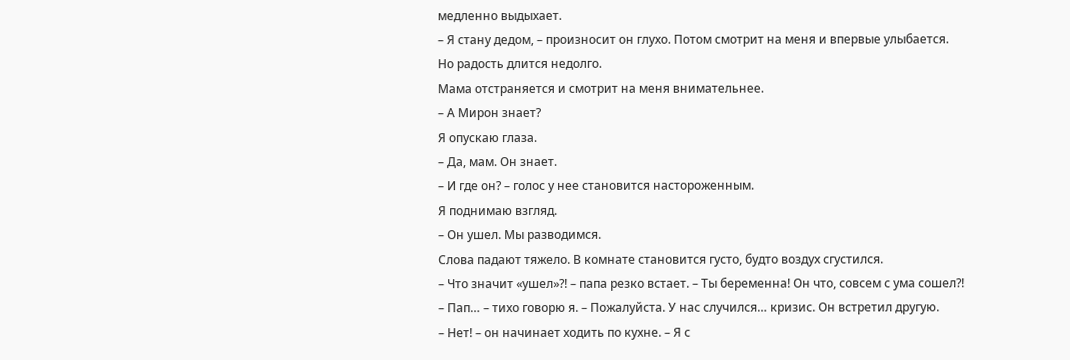медленно выдыхает.
– Я стану дедом, – произносит он глухо. Потом смотрит на меня и впервые улыбается.
Но радость длится недолго.
Мама отстраняется и смотрит на меня внимательнее.
– А Мирон знает?
Я опускаю глаза.
– Да, мам. Он знает.
– И где он? – голос у нее становится настороженным.
Я поднимаю взгляд.
– Он ушел. Мы разводимся.
Слова падают тяжело. В комнате становится густо, будто воздух сгустился.
– Что значит «ушел»?! – папа резко встает. – Ты беременна! Он что, совсем с ума сошел?!
– Пап… – тихо говорю я. – Пожалуйста. У нас случился… кризис. Он встретил другую.
– Нет! – он начинает ходить по кухне. – Я с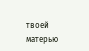твоей матерью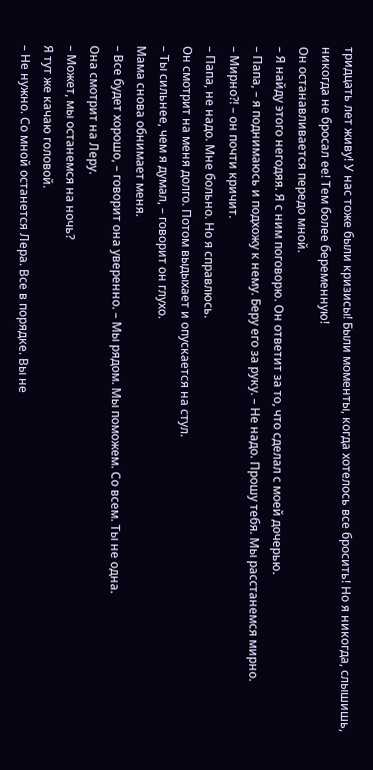тридцать лет живу! У нас тоже были кризисы! Были моменты, когда хотелось все бросить! Но я никогда, слышишь, никогда не бросал ее! Тем более беременную!
Он останавливается передо мной.
– Я найду этого негодяя. Я с ним поговорю. Он ответит за то, что сделал с моей дочерью.
– Папа, – я поднимаюсь и подхожу к нему. Беру его за руку. – Не надо. Прошу тебя. Мы расстанемся мирно.
– Мирно?! – он почти кричит.
– Папа, не надо. Мне больно. Но я справлюсь.
Он смотрит на меня долго. Потом выдыхает и опускается на стул.
– Ты сильнее, чем я думал, – говорит он глухо.
Мама снова обнимает меня.
– Все будет хорошо, – говорит она уверенно. – Мы рядом. Мы поможем. Со всем. Ты не одна.
Она смотрит на Леру.
– Может, мы останемся на ночь?
Я тут же качаю головой.
– Не нужно. Со мной останется Лера. Все в порядке. Вы не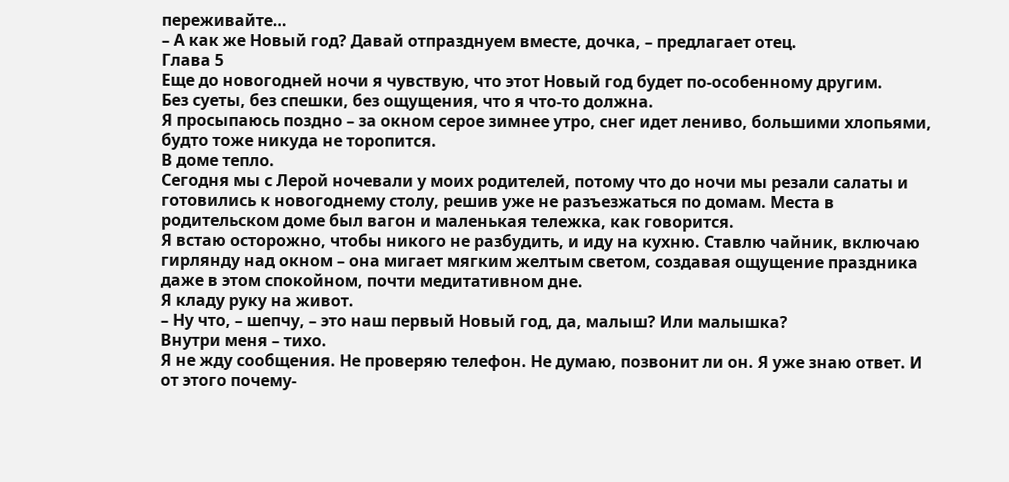переживайте…
– А как же Новый год? Давай отпразднуем вместе, дочка, – предлагает отец.
Глава 5
Еще до новогодней ночи я чувствую, что этот Новый год будет по-особенному другим.
Без суеты, без спешки, без ощущения, что я что-то должна.
Я просыпаюсь поздно – за окном серое зимнее утро, снег идет лениво, большими хлопьями, будто тоже никуда не торопится.
В доме тепло.
Сегодня мы с Лерой ночевали у моих родителей, потому что до ночи мы резали салаты и готовились к новогоднему столу, решив уже не разъезжаться по домам. Места в родительском доме был вагон и маленькая тележка, как говорится.
Я встаю осторожно, чтобы никого не разбудить, и иду на кухню. Ставлю чайник, включаю гирлянду над окном – она мигает мягким желтым светом, создавая ощущение праздника даже в этом спокойном, почти медитативном дне.
Я кладу руку на живот.
– Ну что, – шепчу, – это наш первый Новый год, да, малыш? Или малышка?
Внутри меня – тихо.
Я не жду сообщения. Не проверяю телефон. Не думаю, позвонит ли он. Я уже знаю ответ. И от этого почему-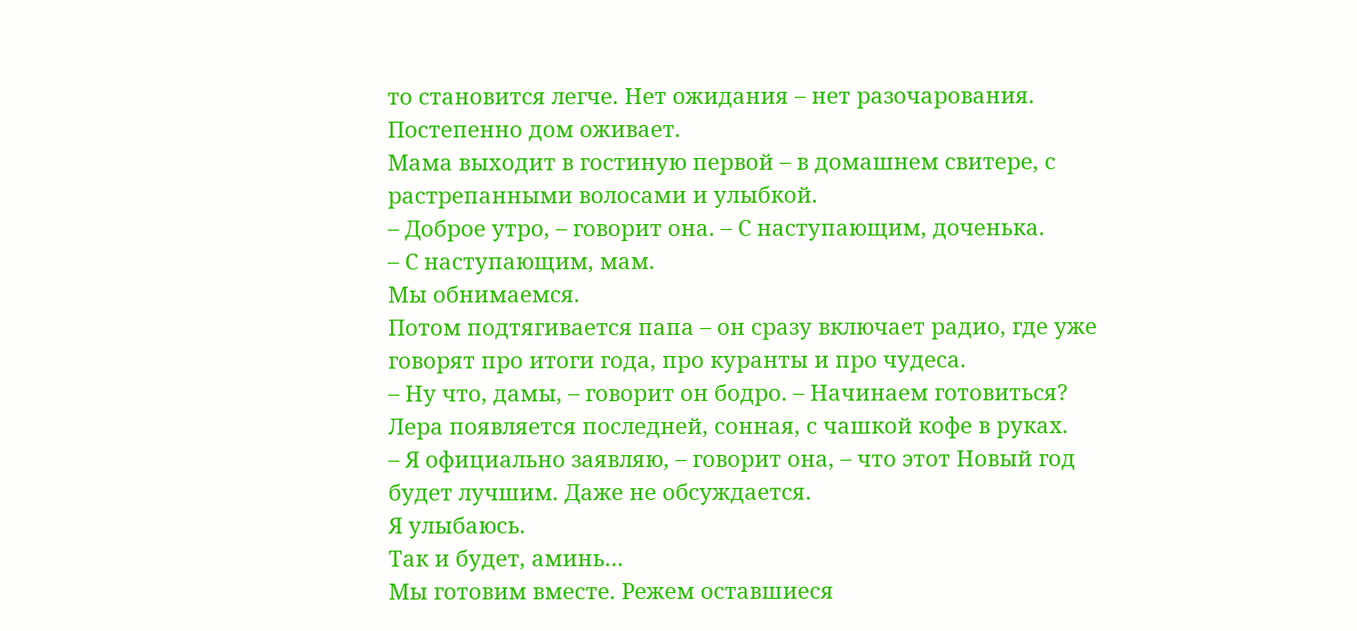то становится легче. Нет ожидания – нет разочарования.
Постепенно дом оживает.
Мама выходит в гостиную первой – в домашнем свитере, с растрепанными волосами и улыбкой.
– Доброе утро, – говорит она. – С наступающим, доченька.
– С наступающим, мам.
Мы обнимаемся.
Потом подтягивается папа – он сразу включает радио, где уже говорят про итоги года, про куранты и про чудеса.
– Ну что, дамы, – говорит он бодро. – Начинаем готовиться?
Лера появляется последней, сонная, с чашкой кофе в руках.
– Я официально заявляю, – говорит она, – что этот Новый год будет лучшим. Даже не обсуждается.
Я улыбаюсь.
Так и будет, аминь…
Мы готовим вместе. Режем оставшиеся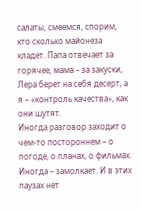салаты, смеемся, спорим, кто сколько майонеза кладет. Папа отвечает за горячее, мама – за закуски, Лера берет на себя десерт, а я – «контроль качества», как они шутят.
Иногда разговор заходит о чем-то постороннем – о погоде, о планах, о фильмах. Иногда – замолкает. И в этих паузах нет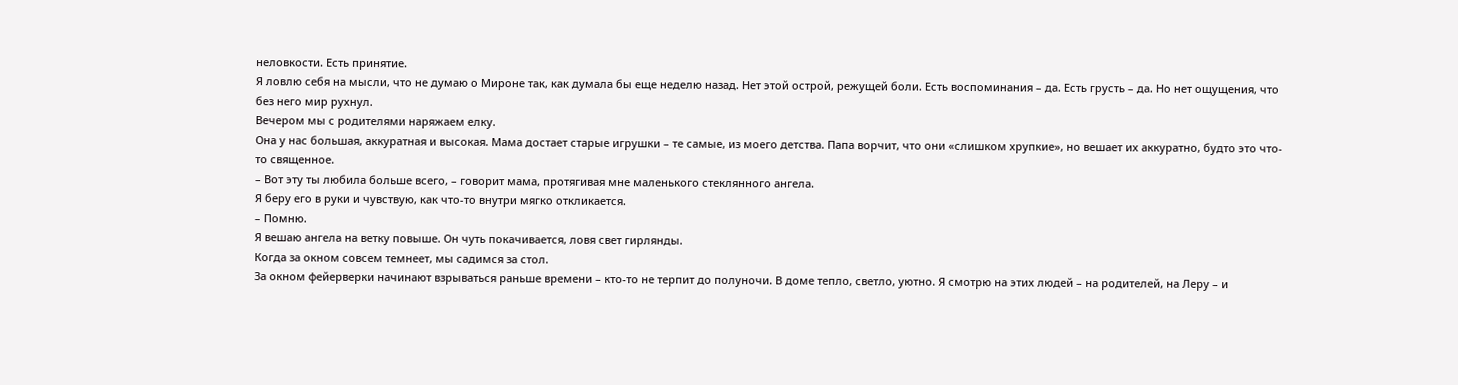неловкости. Есть принятие.
Я ловлю себя на мысли, что не думаю о Мироне так, как думала бы еще неделю назад. Нет этой острой, режущей боли. Есть воспоминания – да. Есть грусть – да. Но нет ощущения, что без него мир рухнул.
Вечером мы с родителями наряжаем елку.
Она у нас большая, аккуратная и высокая. Мама достает старые игрушки – те самые, из моего детства. Папа ворчит, что они «слишком хрупкие», но вешает их аккуратно, будто это что-то священное.
– Вот эту ты любила больше всего, – говорит мама, протягивая мне маленького стеклянного ангела.
Я беру его в руки и чувствую, как что-то внутри мягко откликается.
– Помню.
Я вешаю ангела на ветку повыше. Он чуть покачивается, ловя свет гирлянды.
Когда за окном совсем темнеет, мы садимся за стол.
За окном фейерверки начинают взрываться раньше времени – кто-то не терпит до полуночи. В доме тепло, светло, уютно. Я смотрю на этих людей – на родителей, на Леру – и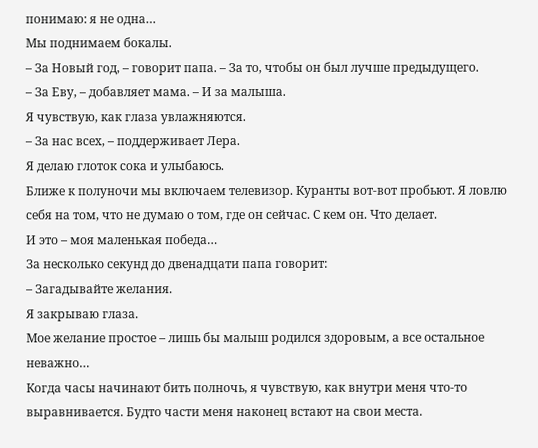понимаю: я не одна…
Мы поднимаем бокалы.
– За Новый год, – говорит папа. – За то, чтобы он был лучше предыдущего.
– За Еву, – добавляет мама. – И за малыша.
Я чувствую, как глаза увлажняются.
– За нас всех, – поддерживает Лера.
Я делаю глоток сока и улыбаюсь.
Ближе к полуночи мы включаем телевизор. Куранты вот-вот пробьют. Я ловлю себя на том, что не думаю о том, где он сейчас. С кем он. Что делает.
И это – моя маленькая победа…
За несколько секунд до двенадцати папа говорит:
– Загадывайте желания.
Я закрываю глаза.
Мое желание простое – лишь бы малыш родился здоровым, а все остальное неважно…
Когда часы начинают бить полночь, я чувствую, как внутри меня что-то выравнивается. Будто части меня наконец встают на свои места.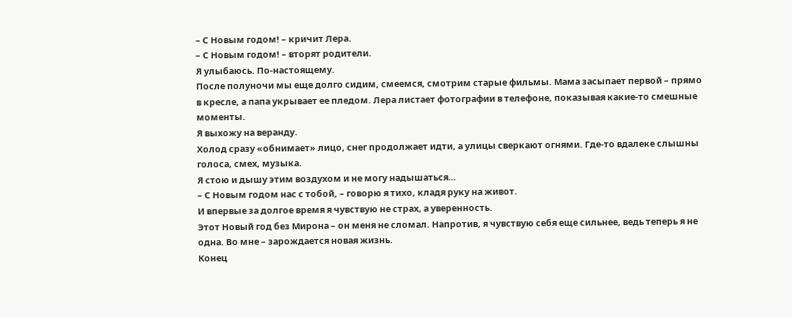– С Новым годом! – кричит Лера.
– С Новым годом! – вторят родители.
Я улыбаюсь. По-настоящему.
После полуночи мы еще долго сидим, смеемся, смотрим старые фильмы. Мама засыпает первой – прямо в кресле, а папа укрывает ее пледом. Лера листает фотографии в телефоне, показывая какие-то смешные моменты.
Я выхожу на веранду.
Холод сразу «обнимает» лицо, снег продолжает идти, а улицы сверкают огнями. Где-то вдалеке слышны голоса, смех, музыка.
Я стою и дышу этим воздухом и не могу надышаться…
– С Новым годом нас с тобой, – говорю я тихо, кладя руку на живот.
И впервые за долгое время я чувствую не страх, а уверенность.
Этот Новый год без Мирона – он меня не сломал. Напротив, я чувствую себя еще сильнее, ведь теперь я не одна. Во мне – зарождается новая жизнь.
Конец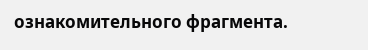ознакомительного фрагмента.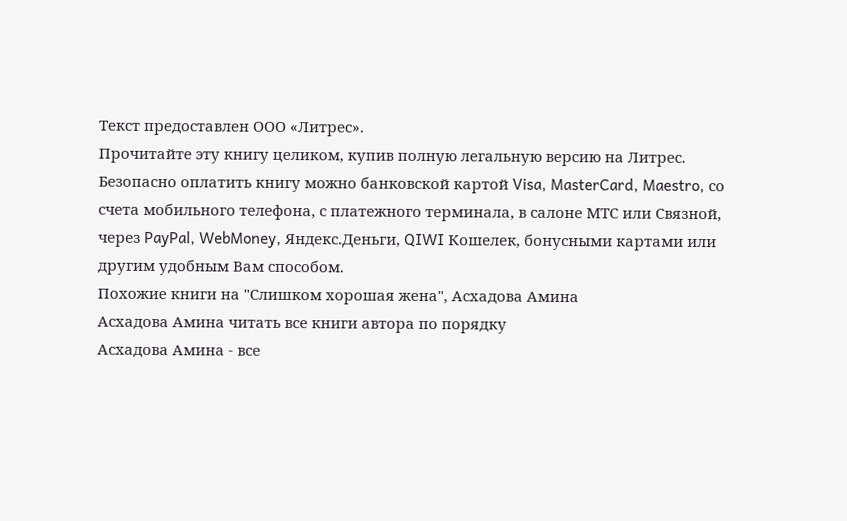Текст предоставлен ООО «Литрес».
Прочитайте эту книгу целиком, купив полную легальную версию на Литрес.
Безопасно оплатить книгу можно банковской картой Visa, MasterCard, Maestro, со счета мобильного телефона, с платежного терминала, в салоне МТС или Связной, через PayPal, WebMoney, Яндекс.Деньги, QIWI Кошелек, бонусными картами или другим удобным Вам способом.
Похожие книги на "Слишком хорошая жена", Асхадова Амина
Асхадова Амина читать все книги автора по порядку
Асхадова Амина - все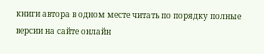книги автора в одном месте читать по порядку полные версии на сайте онлайн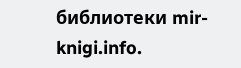библиотеки mir-knigi.info.